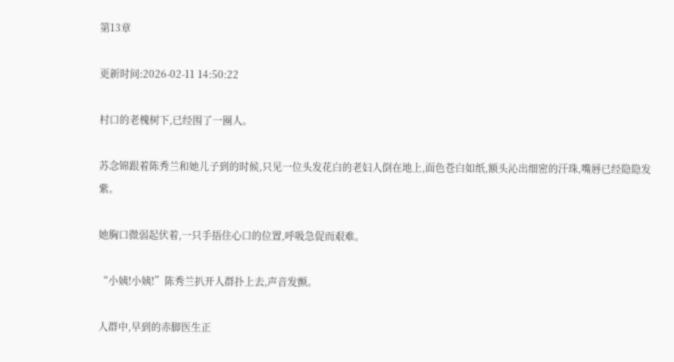第13章

更新时间:2026-02-11 14:50:22

村口的老槐树下,已经围了一圈人。

苏念锦跟着陈秀兰和她儿子到的时候,只见一位头发花白的老妇人倒在地上,面色苍白如纸,额头沁出细密的汗珠,嘴唇已经隐隐发紫。

她胸口微弱起伏着,一只手捂住心口的位置,呼吸急促而艰难。

“小姨!小姨!”陈秀兰扒开人群扑上去,声音发颤。

人群中,早到的赤脚医生正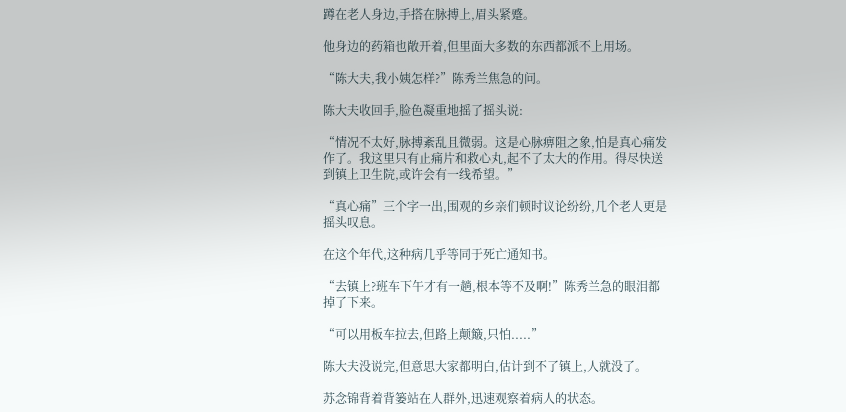蹲在老人身边,手搭在脉搏上,眉头紧蹙。

他身边的药箱也敞开着,但里面大多数的东西都派不上用场。

“陈大夫,我小姨怎样?”陈秀兰焦急的问。

陈大夫收回手,脸色凝重地摇了摇头说:

“情况不太好,脉搏紊乱且微弱。这是心脉痹阻之象,怕是真心痛发作了。我这里只有止痛片和救心丸,起不了太大的作用。得尽快送到镇上卫生院,或许会有一线希望。”

“真心痛”三个字一出,围观的乡亲们顿时议论纷纷,几个老人更是摇头叹息。

在这个年代,这种病几乎等同于死亡通知书。

“去镇上?班车下午才有一趟,根本等不及啊!”陈秀兰急的眼泪都掉了下来。

“可以用板车拉去,但路上颠簸,只怕.....”

陈大夫没说完,但意思大家都明白,估计到不了镇上,人就没了。

苏念锦背着背篓站在人群外,迅速观察着病人的状态。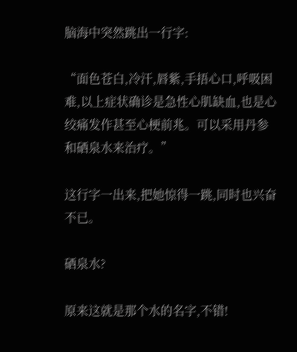脑海中突然跳出一行字:

“面色苍白,冷汗,唇紫,手捂心口,呼吸困难,以上症状确诊是急性心肌缺血,也是心绞痛发作甚至心梗前兆。可以采用丹参和硒泉水来治疗。”

这行字一出来,把她惊得一跳,同时也兴奋不已。

硒泉水?

原来这就是那个水的名字,不错!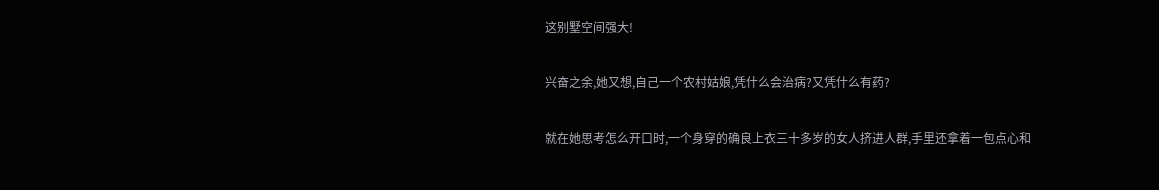这别墅空间强大!

兴奋之余,她又想,自己一个农村姑娘,凭什么会治病?又凭什么有药?

就在她思考怎么开口时,一个身穿的确良上衣三十多岁的女人挤进人群,手里还拿着一包点心和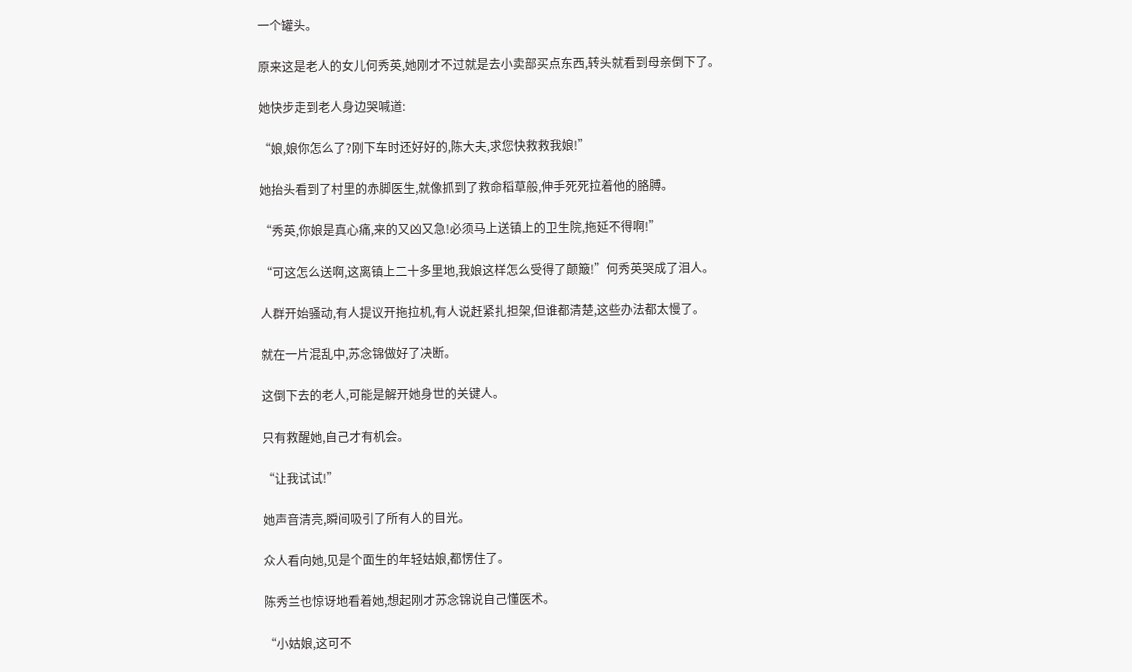一个罐头。

原来这是老人的女儿何秀英,她刚才不过就是去小卖部买点东西,转头就看到母亲倒下了。

她快步走到老人身边哭喊道:

“娘,娘你怎么了?刚下车时还好好的,陈大夫,求您快救救我娘!”

她抬头看到了村里的赤脚医生,就像抓到了救命稻草般,伸手死死拉着他的胳膊。

“秀英,你娘是真心痛,来的又凶又急!必须马上送镇上的卫生院,拖延不得啊!”

“可这怎么送啊,这离镇上二十多里地,我娘这样怎么受得了颠簸!”何秀英哭成了泪人。

人群开始骚动,有人提议开拖拉机,有人说赶紧扎担架,但谁都清楚,这些办法都太慢了。

就在一片混乱中,苏念锦做好了决断。

这倒下去的老人,可能是解开她身世的关键人。

只有救醒她,自己才有机会。

“让我试试!”

她声音清亮,瞬间吸引了所有人的目光。

众人看向她,见是个面生的年轻姑娘,都愣住了。

陈秀兰也惊讶地看着她,想起刚才苏念锦说自己懂医术。

“小姑娘,这可不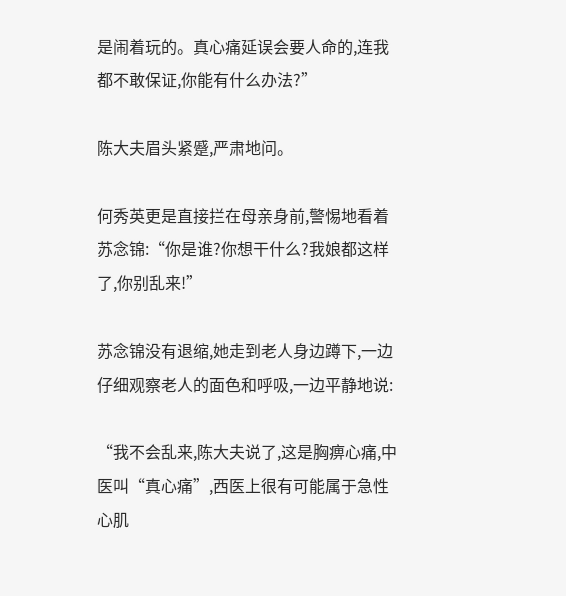是闹着玩的。真心痛延误会要人命的,连我都不敢保证,你能有什么办法?”

陈大夫眉头紧蹙,严肃地问。

何秀英更是直接拦在母亲身前,警惕地看着苏念锦:“你是谁?你想干什么?我娘都这样了,你别乱来!”

苏念锦没有退缩,她走到老人身边蹲下,一边仔细观察老人的面色和呼吸,一边平静地说:

“我不会乱来,陈大夫说了,这是胸痹心痛,中医叫“真心痛”,西医上很有可能属于急性心肌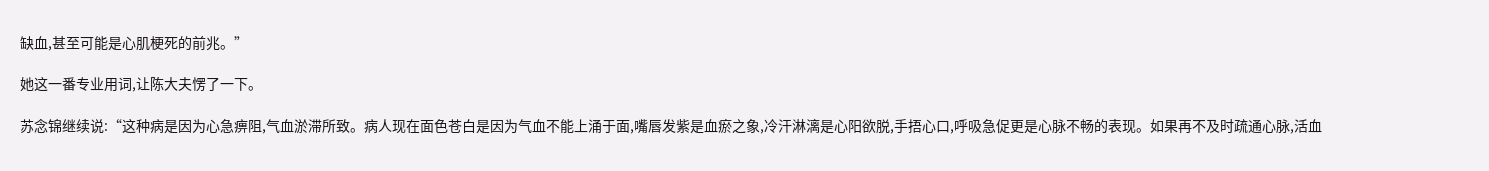缺血,甚至可能是心肌梗死的前兆。”

她这一番专业用词,让陈大夫愣了一下。

苏念锦继续说:“这种病是因为心急痹阻,气血淤滞所致。病人现在面色苍白是因为气血不能上涌于面,嘴唇发紫是血瘀之象,冷汗淋漓是心阳欲脱,手捂心口,呼吸急促更是心脉不畅的表现。如果再不及时疏通心脉,活血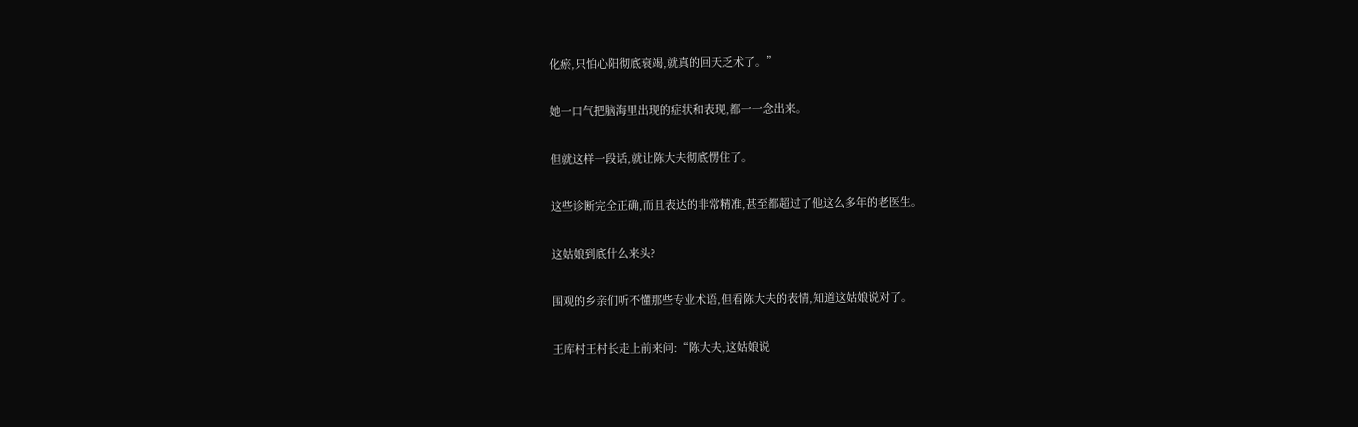化瘀,只怕心阳彻底衰竭,就真的回天乏术了。”

她一口气把脑海里出现的症状和表现,都一一念出来。

但就这样一段话,就让陈大夫彻底愣住了。

这些诊断完全正确,而且表达的非常精准,甚至都超过了他这么多年的老医生。

这姑娘到底什么来头?

围观的乡亲们听不懂那些专业术语,但看陈大夫的表情,知道这姑娘说对了。

王库村王村长走上前来问:“陈大夫,这姑娘说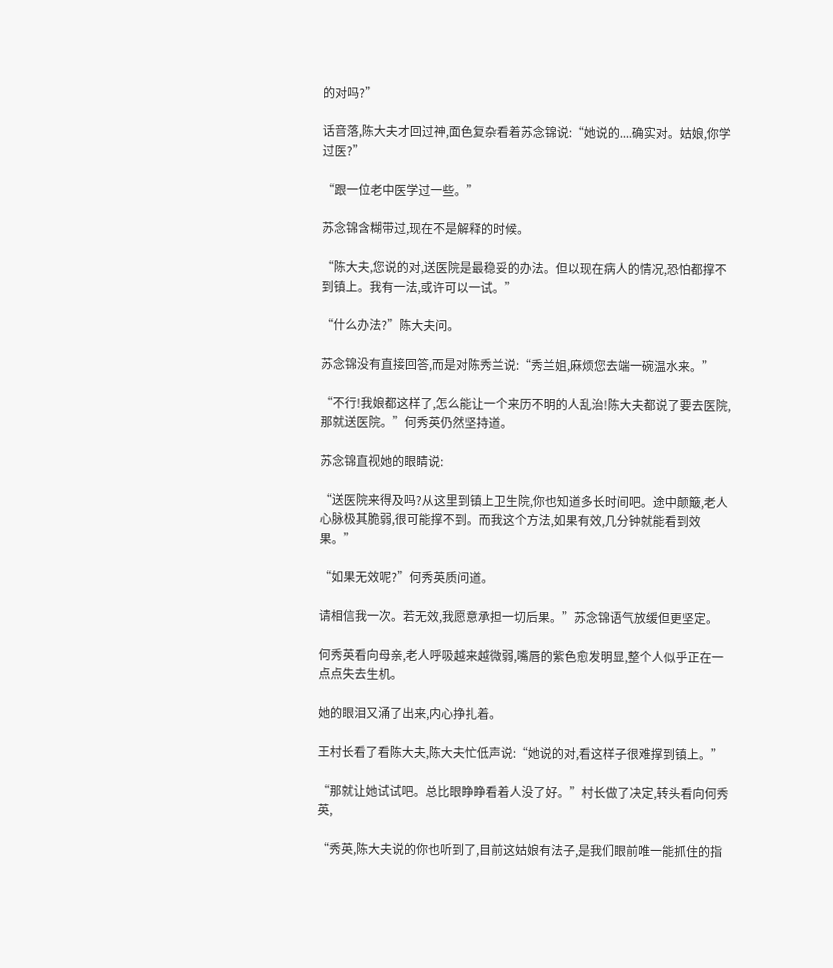的对吗?”

话音落,陈大夫才回过神,面色复杂看着苏念锦说:“她说的....确实对。姑娘,你学过医?”

“跟一位老中医学过一些。”

苏念锦含糊带过,现在不是解释的时候。

“陈大夫,您说的对,送医院是最稳妥的办法。但以现在病人的情况,恐怕都撑不到镇上。我有一法,或许可以一试。”

“什么办法?”陈大夫问。

苏念锦没有直接回答,而是对陈秀兰说:“秀兰姐,麻烦您去端一碗温水来。”

“不行!我娘都这样了,怎么能让一个来历不明的人乱治!陈大夫都说了要去医院,那就送医院。”何秀英仍然坚持道。

苏念锦直视她的眼睛说:

“送医院来得及吗?从这里到镇上卫生院,你也知道多长时间吧。途中颠簸,老人心脉极其脆弱,很可能撑不到。而我这个方法,如果有效,几分钟就能看到效果。”

“如果无效呢?”何秀英质问道。

请相信我一次。若无效,我愿意承担一切后果。”苏念锦语气放缓但更坚定。

何秀英看向母亲,老人呼吸越来越微弱,嘴唇的紫色愈发明显,整个人似乎正在一点点失去生机。

她的眼泪又涌了出来,内心挣扎着。

王村长看了看陈大夫,陈大夫忙低声说:“她说的对,看这样子很难撑到镇上。”

“那就让她试试吧。总比眼睁睁看着人没了好。”村长做了决定,转头看向何秀英,

“秀英,陈大夫说的你也听到了,目前这姑娘有法子,是我们眼前唯一能抓住的指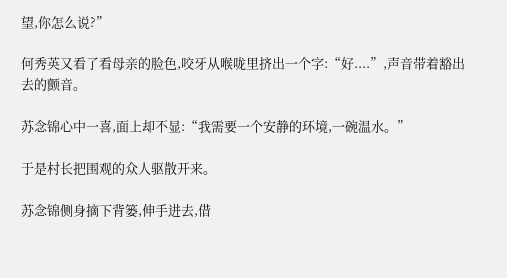望,你怎么说?”

何秀英又看了看母亲的脸色,咬牙从喉咙里挤出一个字:“好....”,声音带着豁出去的颤音。

苏念锦心中一喜,面上却不显:“我需要一个安静的环境,一碗温水。”

于是村长把围观的众人驱散开来。

苏念锦侧身摘下背篓,伸手进去,借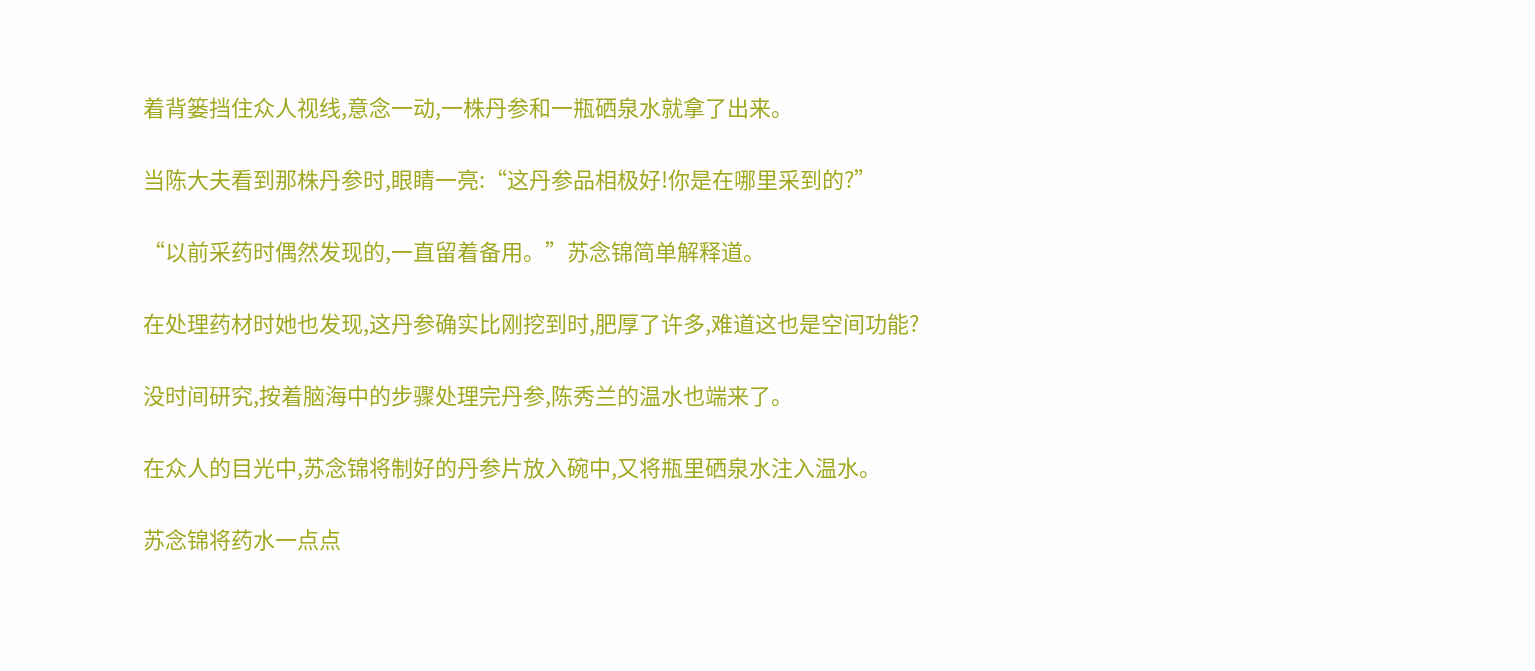着背篓挡住众人视线,意念一动,一株丹参和一瓶硒泉水就拿了出来。

当陈大夫看到那株丹参时,眼睛一亮:“这丹参品相极好!你是在哪里采到的?”

“以前采药时偶然发现的,一直留着备用。”苏念锦简单解释道。

在处理药材时她也发现,这丹参确实比刚挖到时,肥厚了许多,难道这也是空间功能?

没时间研究,按着脑海中的步骤处理完丹参,陈秀兰的温水也端来了。

在众人的目光中,苏念锦将制好的丹参片放入碗中,又将瓶里硒泉水注入温水。

苏念锦将药水一点点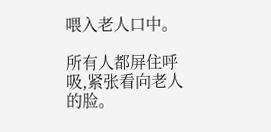喂入老人口中。

所有人都屏住呼吸,紧张看向老人的脸。